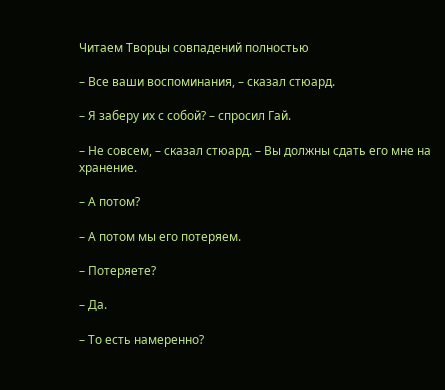Читаем Творцы совпадений полностью

– Все ваши воспоминания, – сказал стюард.

– Я заберу их с собой? – спросил Гай.

– Не совсем, – сказал стюард. – Вы должны сдать его мне на хранение.

– А потом?

– А потом мы его потеряем.

– Потеряете?

– Да.

– То есть намеренно?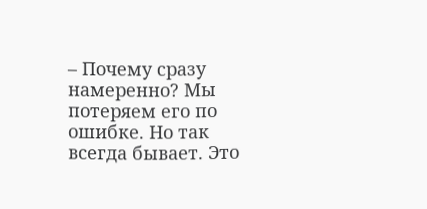– Почему сразу намеренно? Мы потеряем его по ошибке. Но так всегда бывает. Это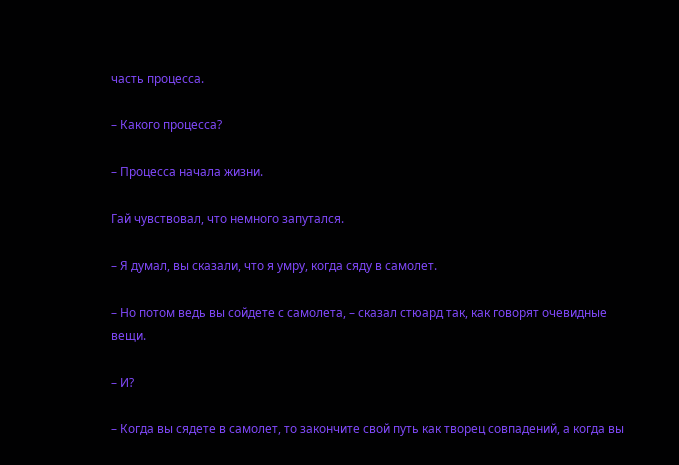часть процесса.

– Какого процесса?

– Процесса начала жизни.

Гай чувствовал, что немного запутался.

– Я думал, вы сказали, что я умру, когда сяду в самолет.

– Но потом ведь вы сойдете с самолета, – сказал стюард так, как говорят очевидные вещи.

– И?

– Когда вы сядете в самолет, то закончите свой путь как творец совпадений, а когда вы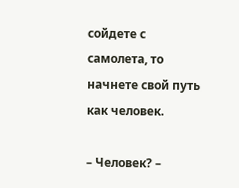сойдете с самолета, то начнете свой путь как человек.

– Человек? –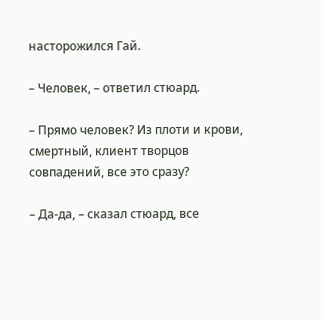насторожился Гай.

– Человек, – ответил стюард.

– Прямо человек? Из плоти и крови, смертный, клиент творцов совпадений, все это сразу?

– Да-да, – сказал стюард, все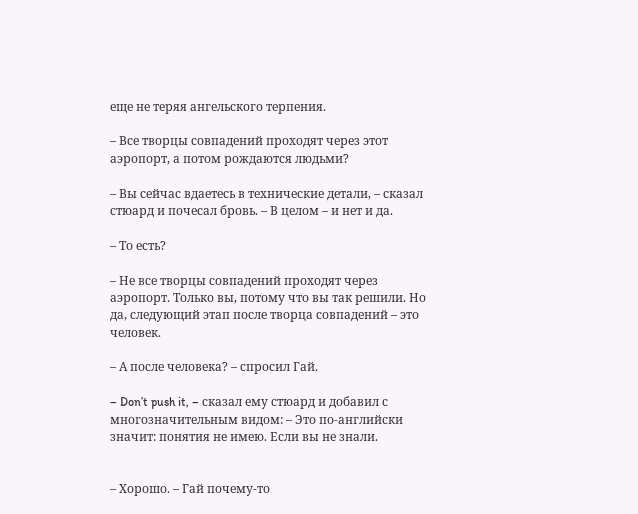еще не теряя ангельского терпения.

– Все творцы совпадений проходят через этот аэропорт, а потом рождаются людьми?

– Вы сейчас вдаетесь в технические детали, – сказал стюард и почесал бровь. – В целом – и нет и да.

– То есть?

– Не все творцы совпадений проходят через аэропорт. Только вы, потому что вы так решили. Но да, следующий этап после творца совпадений – это человек.

– А после человека? – спросил Гай.

– Don’t push it, – сказал ему стюард и добавил с многозначительным видом: – Это по-английски значит: понятия не имею. Если вы не знали.


– Хорошо. – Гай почему-то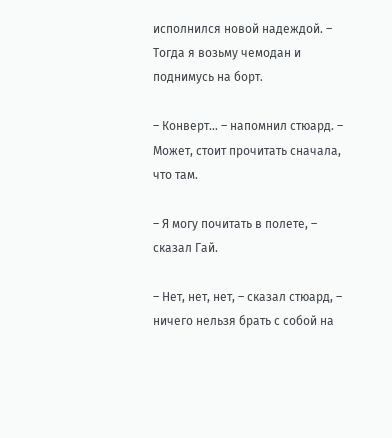исполнился новой надеждой. – Тогда я возьму чемодан и поднимусь на борт.

– Конверт… – напомнил стюард. – Может, стоит прочитать сначала, что там.

– Я могу почитать в полете, – сказал Гай.

– Нет, нет, нет, – сказал стюард, – ничего нельзя брать с собой на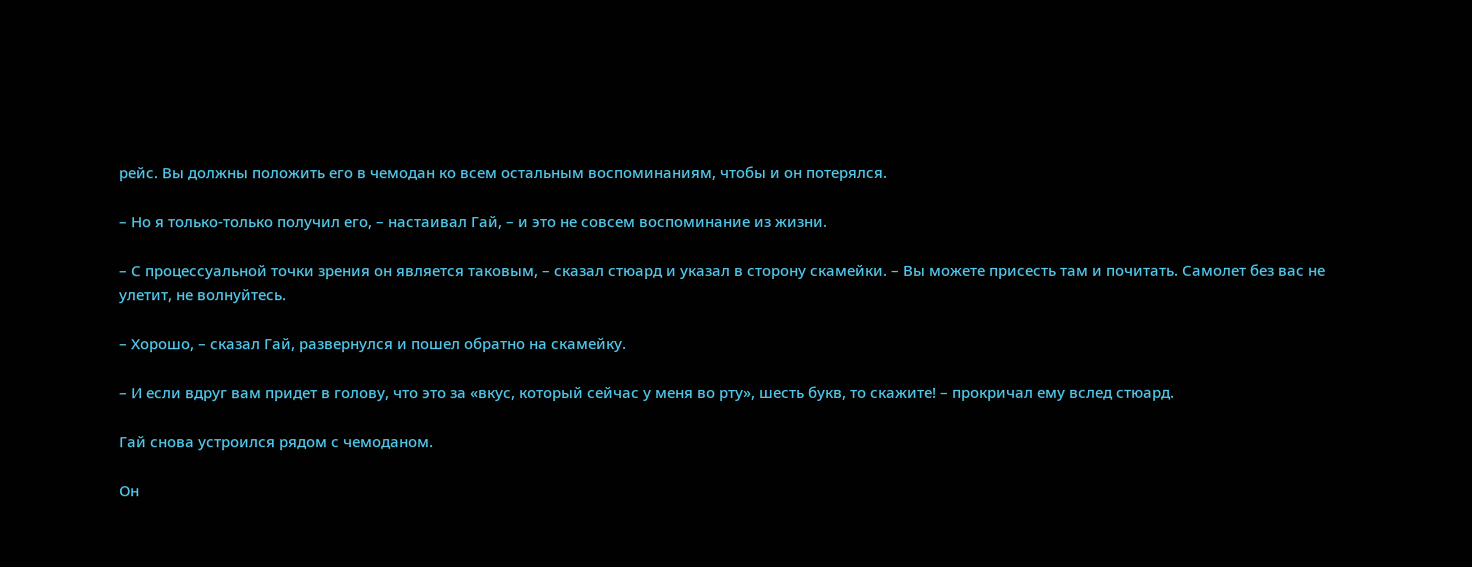рейс. Вы должны положить его в чемодан ко всем остальным воспоминаниям, чтобы и он потерялся.

– Но я только-только получил его, – настаивал Гай, – и это не совсем воспоминание из жизни.

– С процессуальной точки зрения он является таковым, – сказал стюард и указал в сторону скамейки. – Вы можете присесть там и почитать. Самолет без вас не улетит, не волнуйтесь.

– Хорошо, – сказал Гай, развернулся и пошел обратно на скамейку.

– И если вдруг вам придет в голову, что это за «вкус, который сейчас у меня во рту», шесть букв, то скажите! – прокричал ему вслед стюард.

Гай снова устроился рядом с чемоданом.

Он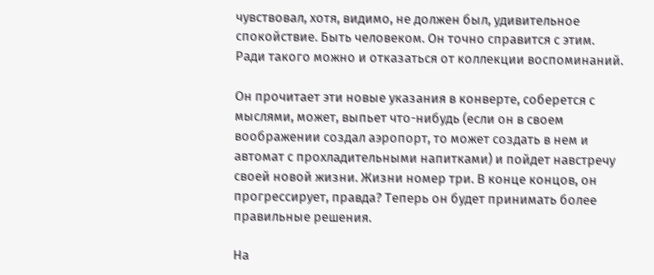чувствовал, хотя, видимо, не должен был, удивительное спокойствие. Быть человеком. Он точно справится с этим. Ради такого можно и отказаться от коллекции воспоминаний.

Он прочитает эти новые указания в конверте, соберется с мыслями, может, выпьет что-нибудь (если он в своем воображении создал аэропорт, то может создать в нем и автомат с прохладительными напитками) и пойдет навстречу своей новой жизни. Жизни номер три. В конце концов, он прогрессирует, правда? Теперь он будет принимать более правильные решения.

На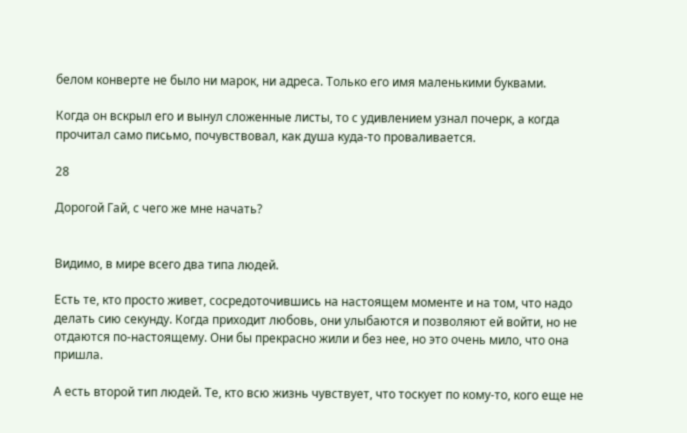белом конверте не было ни марок, ни адреса. Только его имя маленькими буквами.

Когда он вскрыл его и вынул сложенные листы, то с удивлением узнал почерк, а когда прочитал само письмо, почувствовал, как душа куда-то проваливается.

28

Дорогой Гай, с чего же мне начать?


Видимо, в мире всего два типа людей.

Есть те, кто просто живет, сосредоточившись на настоящем моменте и на том, что надо делать сию секунду. Когда приходит любовь, они улыбаются и позволяют ей войти, но не отдаются по-настоящему. Они бы прекрасно жили и без нее, но это очень мило, что она пришла.

А есть второй тип людей. Те, кто всю жизнь чувствует, что тоскует по кому-то, кого еще не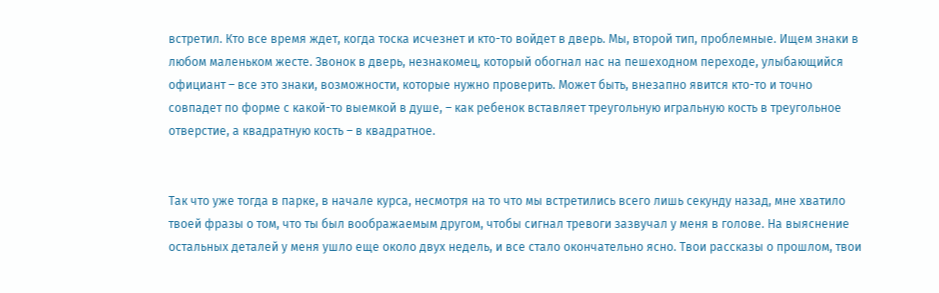встретил. Кто все время ждет, когда тоска исчезнет и кто-то войдет в дверь. Мы, второй тип, проблемные. Ищем знаки в любом маленьком жесте. Звонок в дверь, незнакомец, который обогнал нас на пешеходном переходе, улыбающийся официант – все это знаки, возможности, которые нужно проверить. Может быть, внезапно явится кто-то и точно совпадет по форме с какой-то выемкой в душе, – как ребенок вставляет треугольную игральную кость в треугольное отверстие, а квадратную кость – в квадратное.


Так что уже тогда в парке, в начале курса, несмотря на то что мы встретились всего лишь секунду назад, мне хватило твоей фразы о том, что ты был воображаемым другом, чтобы сигнал тревоги зазвучал у меня в голове. На выяснение остальных деталей у меня ушло еще около двух недель, и все стало окончательно ясно. Твои рассказы о прошлом, твои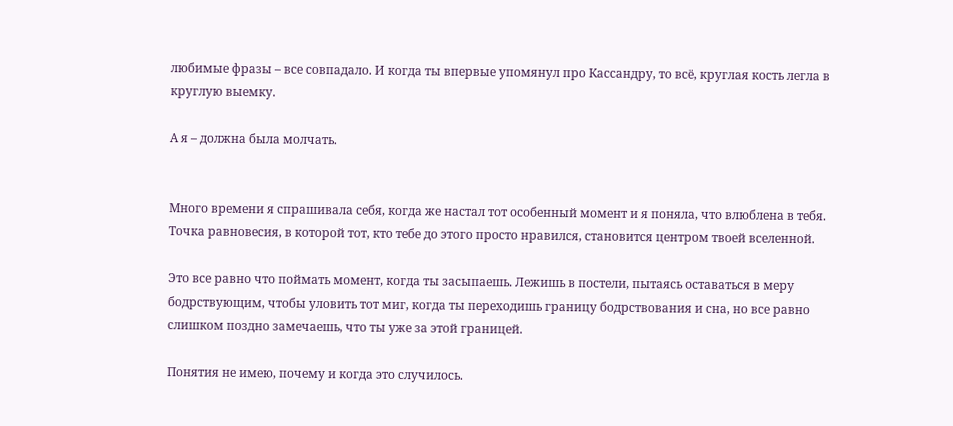любимые фразы – все совпадало. И когда ты впервые упомянул про Кассандру, то всё, круглая кость легла в круглую выемку.

А я – должна была молчать.


Много времени я спрашивала себя, когда же настал тот особенный момент и я поняла, что влюблена в тебя. Точка равновесия, в которой тот, кто тебе до этого просто нравился, становится центром твоей вселенной.

Это все равно что поймать момент, когда ты засыпаешь. Лежишь в постели, пытаясь оставаться в меру бодрствующим, чтобы уловить тот миг, когда ты переходишь границу бодрствования и сна, но все равно слишком поздно замечаешь, что ты уже за этой границей.

Понятия не имею, почему и когда это случилось.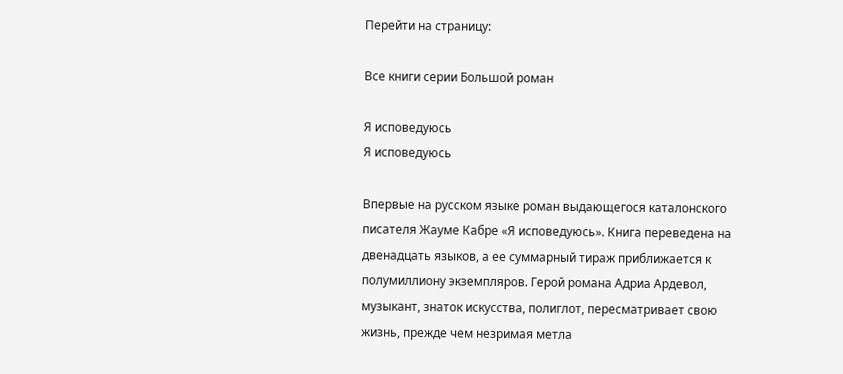Перейти на страницу:

Все книги серии Большой роман

Я исповедуюсь
Я исповедуюсь

Впервые на русском языке роман выдающегося каталонского писателя Жауме Кабре «Я исповедуюсь». Книга переведена на двенадцать языков, а ее суммарный тираж приближается к полумиллиону экземпляров. Герой романа Адриа Ардевол, музыкант, знаток искусства, полиглот, пересматривает свою жизнь, прежде чем незримая метла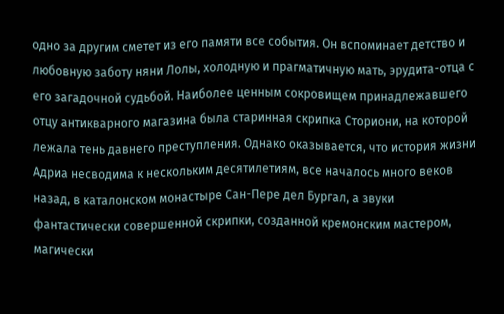одно за другим сметет из его памяти все события. Он вспоминает детство и любовную заботу няни Лолы, холодную и прагматичную мать, эрудита-отца с его загадочной судьбой. Наиболее ценным сокровищем принадлежавшего отцу антикварного магазина была старинная скрипка Сториони, на которой лежала тень давнего преступления. Однако оказывается, что история жизни Адриа несводима к нескольким десятилетиям, все началось много веков назад, в каталонском монастыре Сан-Пере дел Бургал, а звуки фантастически совершенной скрипки, созданной кремонским мастером, магически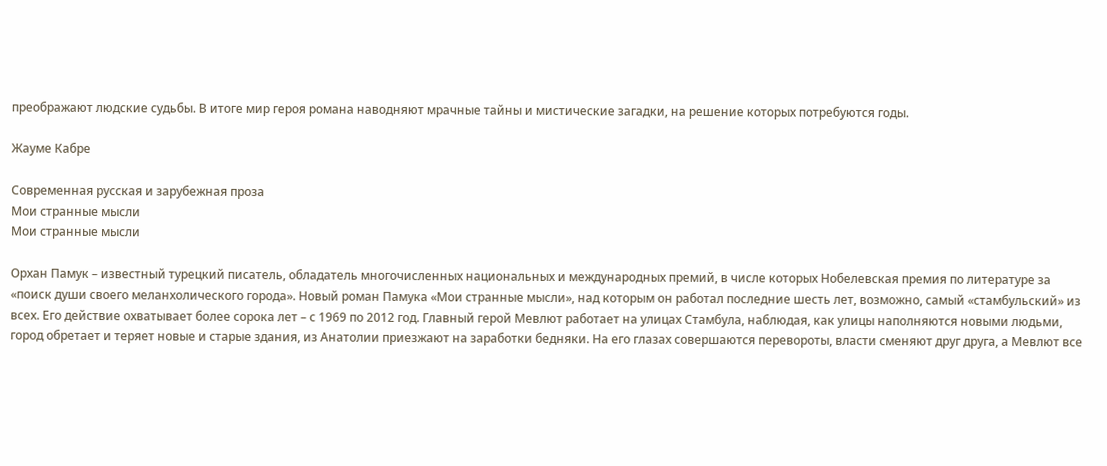преображают людские судьбы. В итоге мир героя романа наводняют мрачные тайны и мистические загадки, на решение которых потребуются годы.

Жауме Кабре

Современная русская и зарубежная проза
Мои странные мысли
Мои странные мысли

Орхан Памук – известный турецкий писатель, обладатель многочисленных национальных и международных премий, в числе которых Нобелевская премия по литературе за «поиск души своего меланхолического города». Новый роман Памука «Мои странные мысли», над которым он работал последние шесть лет, возможно, самый «стамбульский» из всех. Его действие охватывает более сорока лет – с 1969 по 2012 год. Главный герой Мевлют работает на улицах Стамбула, наблюдая, как улицы наполняются новыми людьми, город обретает и теряет новые и старые здания, из Анатолии приезжают на заработки бедняки. На его глазах совершаются перевороты, власти сменяют друг друга, а Мевлют все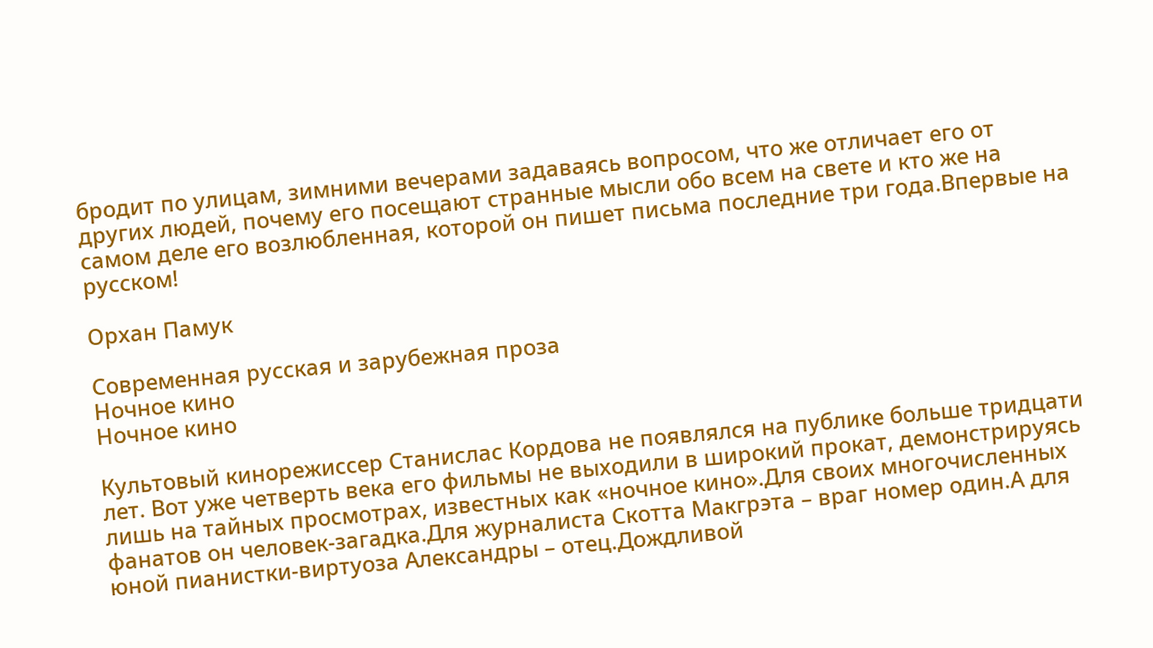бродит по улицам, зимними вечерами задаваясь вопросом, что же отличает его от других людей, почему его посещают странные мысли обо всем на свете и кто же на самом деле его возлюбленная, которой он пишет письма последние три года.Впервые на русском!

Орхан Памук

Современная русская и зарубежная проза
Ночное кино
Ночное кино

Культовый кинорежиссер Станислас Кордова не появлялся на публике больше тридцати лет. Вот уже четверть века его фильмы не выходили в широкий прокат, демонстрируясь лишь на тайных просмотрах, известных как «ночное кино».Для своих многочисленных фанатов он человек-загадка.Для журналиста Скотта Макгрэта – враг номер один.А для юной пианистки-виртуоза Александры – отец.Дождливой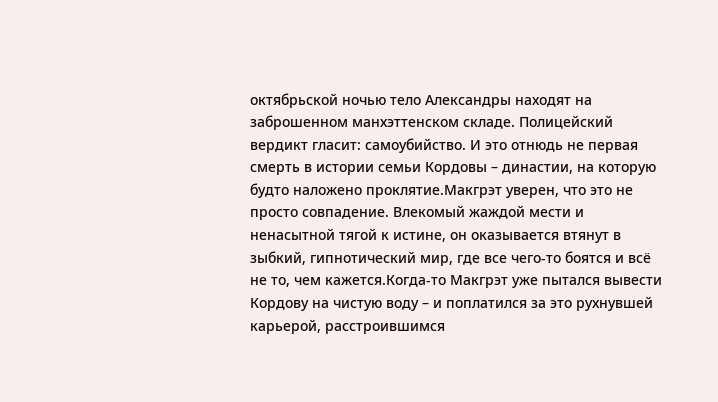октябрьской ночью тело Александры находят на заброшенном манхэттенском складе. Полицейский вердикт гласит: самоубийство. И это отнюдь не первая смерть в истории семьи Кордовы – династии, на которую будто наложено проклятие.Макгрэт уверен, что это не просто совпадение. Влекомый жаждой мести и ненасытной тягой к истине, он оказывается втянут в зыбкий, гипнотический мир, где все чего-то боятся и всё не то, чем кажется.Когда-то Макгрэт уже пытался вывести Кордову на чистую воду – и поплатился за это рухнувшей карьерой, расстроившимся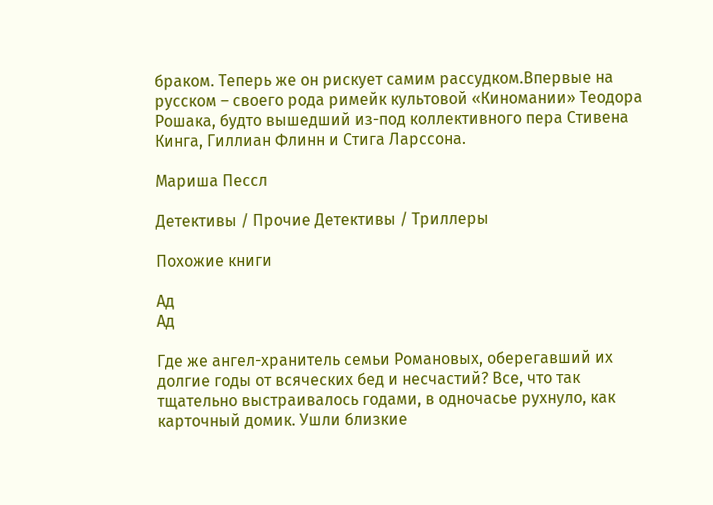браком. Теперь же он рискует самим рассудком.Впервые на русском – своего рода римейк культовой «Киномании» Теодора Рошака, будто вышедший из-под коллективного пера Стивена Кинга, Гиллиан Флинн и Стига Ларссона.

Мариша Пессл

Детективы / Прочие Детективы / Триллеры

Похожие книги

Ад
Ад

Где же ангел-хранитель семьи Романовых, оберегавший их долгие годы от всяческих бед и несчастий? Все, что так тщательно выстраивалось годами, в одночасье рухнуло, как карточный домик. Ушли близкие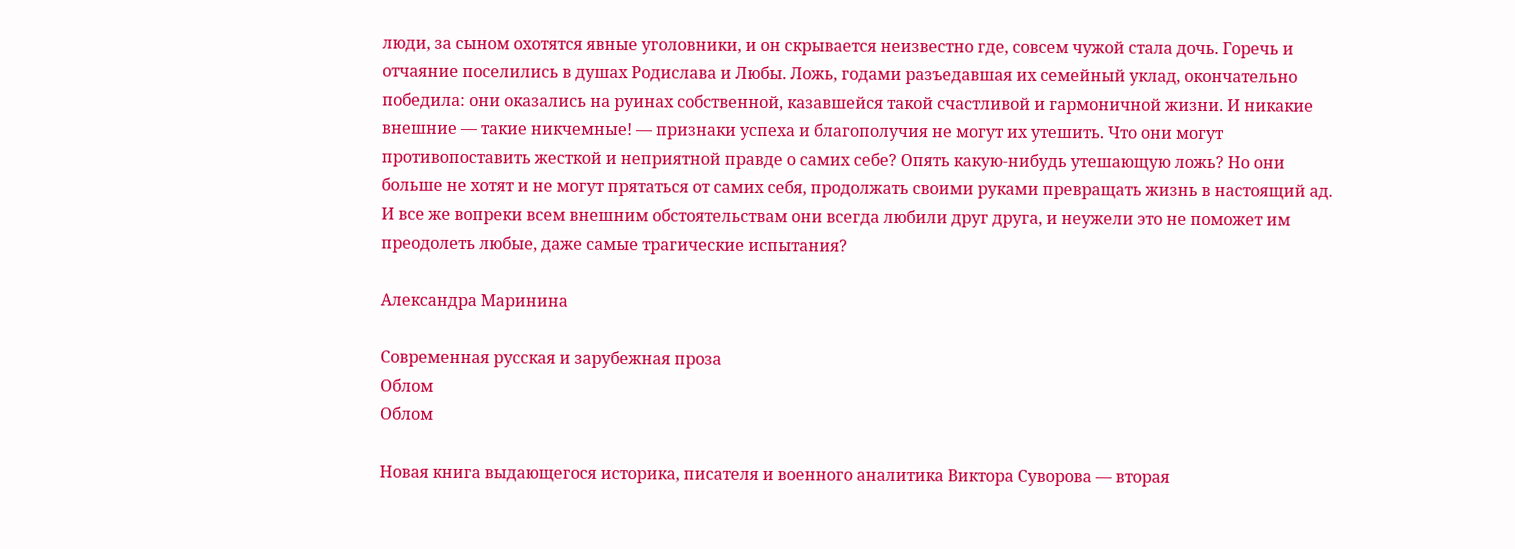люди, за сыном охотятся явные уголовники, и он скрывается неизвестно где, совсем чужой стала дочь. Горечь и отчаяние поселились в душах Родислава и Любы. Ложь, годами разъедавшая их семейный уклад, окончательно победила: они оказались на руинах собственной, казавшейся такой счастливой и гармоничной жизни. И никакие внешние — такие никчемные! — признаки успеха и благополучия не могут их утешить. Что они могут противопоставить жесткой и неприятной правде о самих себе? Опять какую-нибудь утешающую ложь? Но они больше не хотят и не могут прятаться от самих себя, продолжать своими руками превращать жизнь в настоящий ад. И все же вопреки всем внешним обстоятельствам они всегда любили друг друга, и неужели это не поможет им преодолеть любые, даже самые трагические испытания?

Александра Маринина

Современная русская и зарубежная проза
Облом
Облом

Новая книга выдающегося историка, писателя и военного аналитика Виктора Суворова — вторая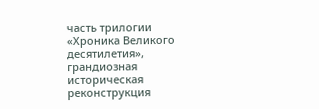часть трилогии «Хроника Великого десятилетия», грандиозная историческая реконструкция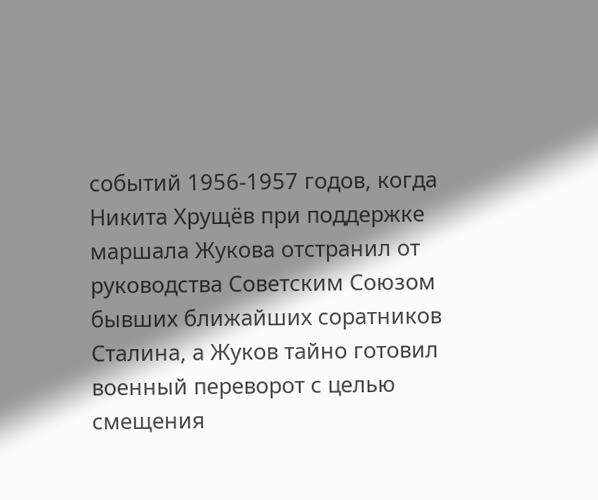событий 1956-1957 годов, когда Никита Хрущёв при поддержке маршала Жукова отстранил от руководства Советским Союзом бывших ближайших соратников Сталина, а Жуков тайно готовил военный переворот с целью смещения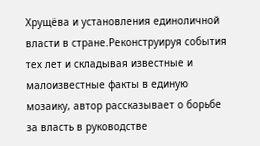Хрущёва и установления единоличной власти в стране.Реконструируя события тех лет и складывая известные и малоизвестные факты в единую мозаику, автор рассказывает о борьбе за власть в руководстве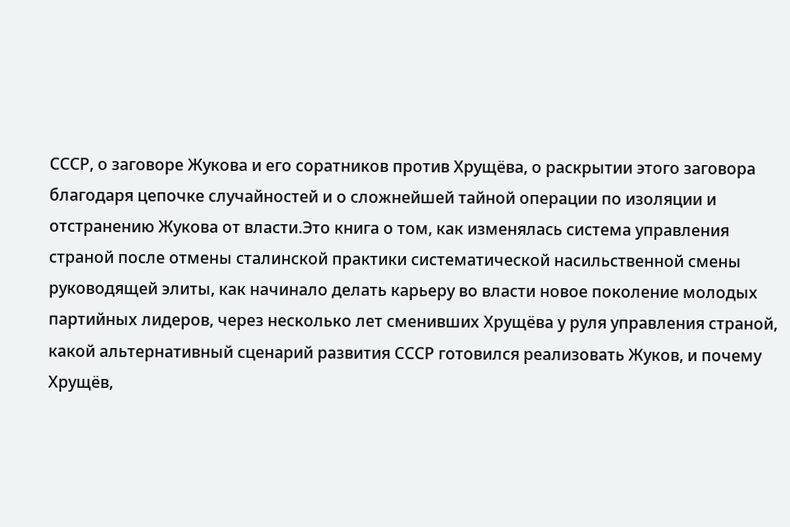СССР, о заговоре Жукова и его соратников против Хрущёва, о раскрытии этого заговора благодаря цепочке случайностей и о сложнейшей тайной операции по изоляции и отстранению Жукова от власти.Это книга о том, как изменялась система управления страной после отмены сталинской практики систематической насильственной смены руководящей элиты, как начинало делать карьеру во власти новое поколение молодых партийных лидеров, через несколько лет сменивших Хрущёва у руля управления страной, какой альтернативный сценарий развития СССР готовился реализовать Жуков, и почему Хрущёв,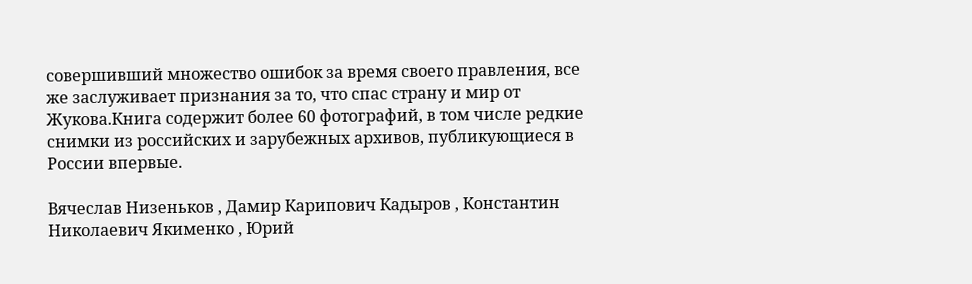совершивший множество ошибок за время своего правления, все же заслуживает признания за то, что спас страну и мир от Жукова.Книга содержит более 60 фотографий, в том числе редкие снимки из российских и зарубежных архивов, публикующиеся в России впервые.

Вячеслав Низеньков , Дамир Карипович Кадыров , Константин Николаевич Якименко , Юрий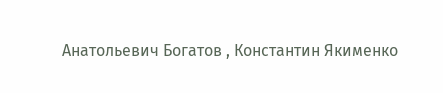Анатольевич Богатов , Константин Якименко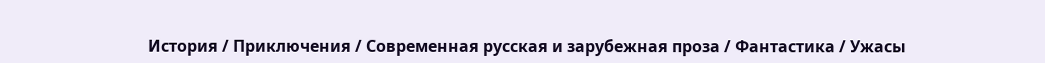История / Приключения / Современная русская и зарубежная проза / Фантастика / Ужасы